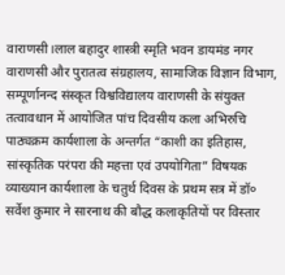वाराणसी।लाल बहादुर शास्त्री स्मृति भवन डायमंड नगर वाराणसी और पुरातत्व संग्रहालय, सामाजिक विज्ञान विभाग, सम्पूर्णानन्द संस्कृत विश्वविद्यालय वाराणसी के संयुक्त तत्वावधान में आयोजित पांच दिवसीय कला अभिरुचि पाठ्यक्रम कार्यशाला के अन्तर्गत “काशी का इतिहास, सांस्कृतिक परंपरा की महत्ता एवं उपयोगिता” विषयक व्याख्यान कार्यशाला के चतुर्थ दिवस के प्रथम सत्र में डॉ० सर्वेश कुमार ने सारनाथ की बौद्ध कलाकृतियों पर विस्तार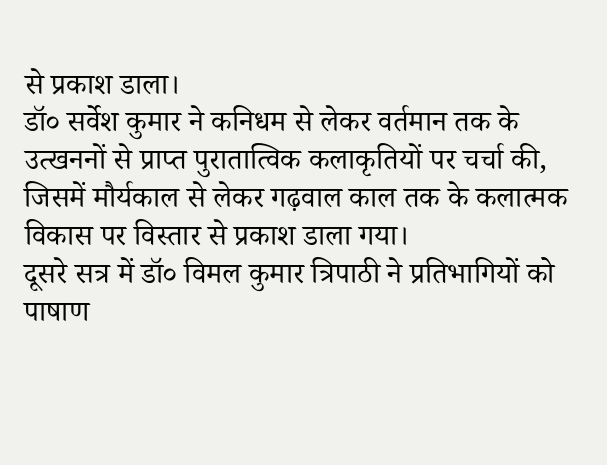से प्रकाश डाला।
डॉ० सर्वेश कुमार ने कनिधम से लेकर वर्तमान तक के उत्खननों से प्राप्त पुरातात्विक कलाकृतियों पर चर्चा की, जिसमें मौर्यकाल से लेकर गढ़वाल काल तक के कलात्मक विकास पर विस्तार से प्रकाश डाला गया।
दूसरे सत्र में डॉ० विमल कुमार त्रिपाठी ने प्रतिभागियों को पाषाण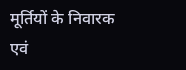मूर्तियों के निवारक एवं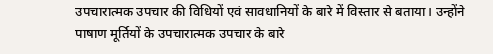उपचारात्मक उपचार की विधियों एवं सावधानियों के बारे में विस्तार से बताया। उन्होंने पाषाण मूर्तियों के उपचारात्मक उपचार के बारे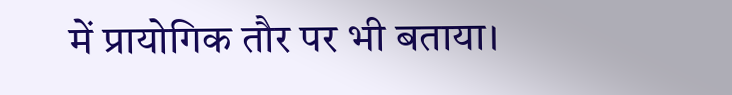में प्रायोगिक तौर पर भी बताया।